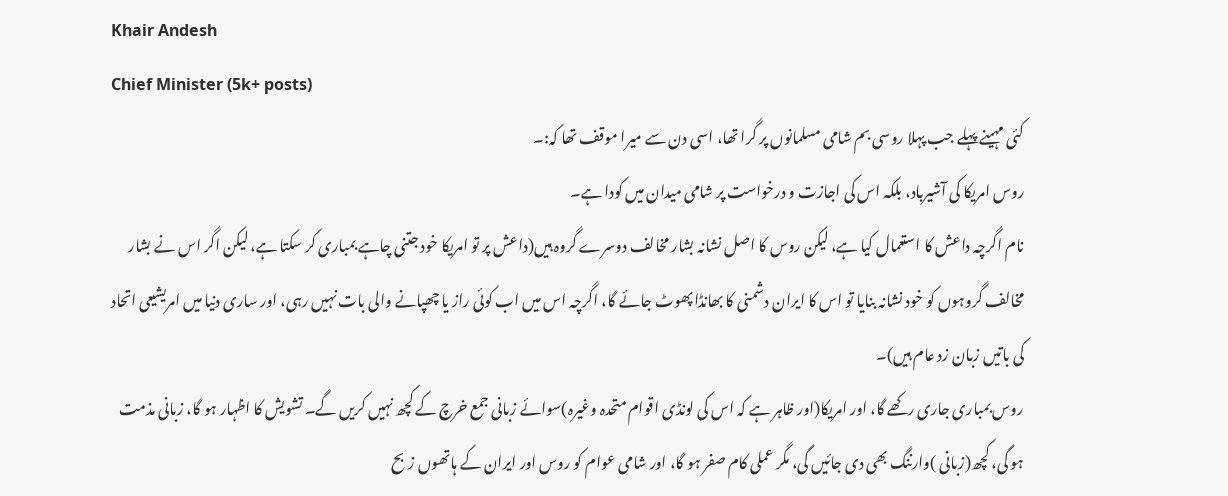Khair Andesh
Chief Minister (5k+ posts)
کئی مہینے پہلے جب پہلا روسی بم شامی مسلمانوں پر گرا تھا، اسی دن سے میرا موقف تھا کہ:۔
روس امریکا کی آشیرباد، بلکہ اس کی اجازت و درخواست پر شامی میدان میں کودا ہے۔
نام اگرچہ داعش کا استعمال کیا ہے، لیکن روس کا اصل نشانہ بشار مخالف دوسرے گروہ ہیں(داعش پر تو امریکا خود جتنی چاہے بمباری کر سکتا ہے، لیکن اگر اس نے بشار مخالف گروہوں کو خود نشانہ بنایا تو اس کا ایران دشمنی کا بھانڈا پھوٹ جائے گا، اگرچہ اس میں اب کوئی راز یا چھپانے والی بات نہیں رہی، اور ساری دنیا میں امریشیعی اتحاد کی باتیں زبان زد عام ہیں)۔
روس بمباری جاری رکھے گا، اور امریکا(اور ظاہر ہے کہ اس کی لونڈی اقوام متحدہ وغیرہ)سوائے زبانی جمع خرچ کے کچھ نہیں کریں گے۔ تشویش کا اظہار ہو گا، زبانی مذمت ہو گی، کچھ(زبانی )وارننگ بھی دی جائیں گی، مگر عملی کام صفر ہو گا، اور شامی عوام کو روس اور ایران کے ہاتھوں زبح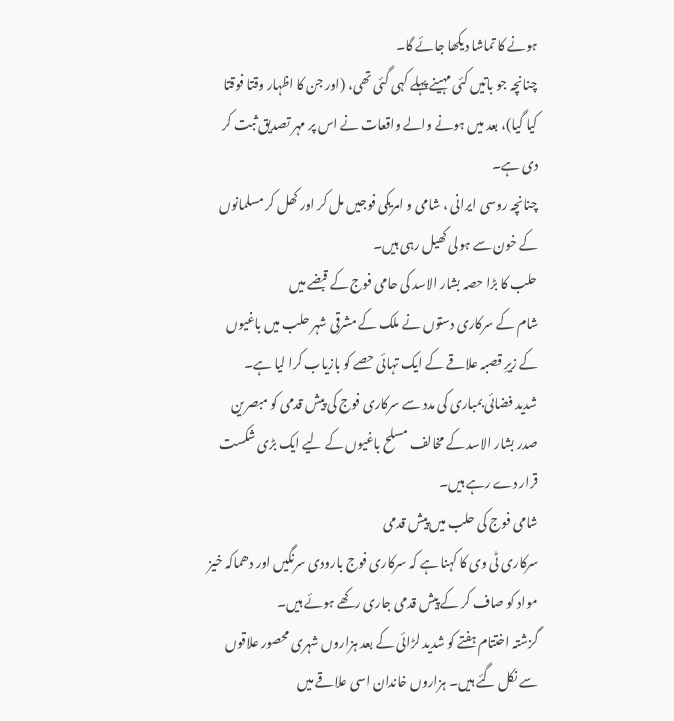ہونے کا تماشا دیکھا جائے گا۔
چنانچہ جو باتیں کئی مہینے پہلے کہی گئی تھی، (اور جن کا اظہار وقتا فوقتا کیا گیا)، بعد میں ہونے والے واقعات نے اس پر مہر تصدیق ثبت کر دی ہے۔
چنانچہ روسی ایرانی ، شامی و امریکی فوجیں مل کر اور کھل کر مسلمانوں کے خون سے ہولی کھیل رہی ہیں۔
حلب کا بڑا حصہ بشار الاسد کی حامی فوج کے قبضے میں
شام کے سرکاری دستوں نے ملک کے مشرقی شہر حلب میں باغیوں کے زیرِ قصبہ علاقے کے ایک تہائی حصے کو بازیاب کرا لیا ہے۔
شدید فضائی بمباری کی مدد سے سرکاری فوج کی پیش قدمی کو مبصرین صدر بشار الاسد کے مخالف مسلح باغیوں کے لیے ایک بڑی شکست قرار دے رہے ہیں۔
شامی فوج کی حلب میں پیش قدمی
سرکاری ٹی وی کا کہنا ہے کہ سرکاری فوج بارودی سرنگیں اور دھماکہ خیز مواد کو صاف کر کے پیش قدمی جاری رکھے ہوئے ہیں۔
گزشتہ اختتام ہفتے کو شدید لڑائی کے بعد ہزاروں شہری محصور علاقوں سے نکل گئے ہیں۔ ہزاروں خاندان اسی علاقے میں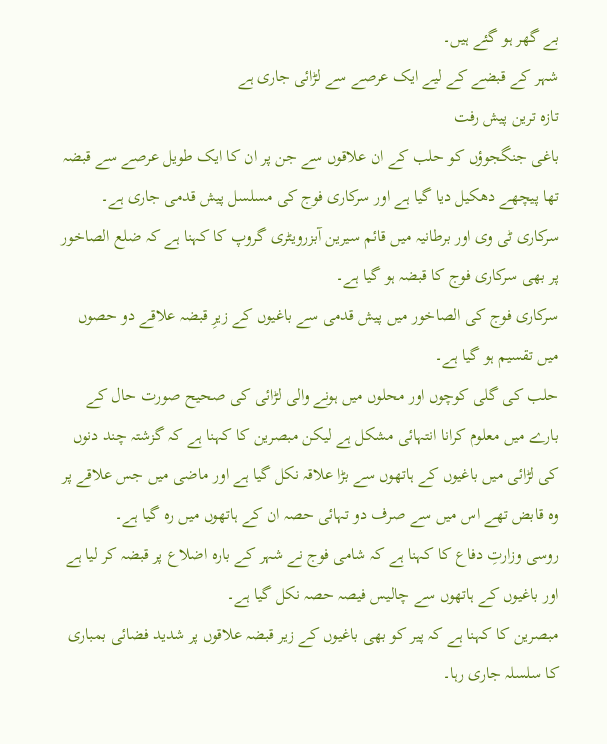بے گھر ہو گئے ہیں۔
شہر کے قبضے کے لیے ایک عرصے سے لڑائی جاری ہے
تازہ ترین پیش رفت
باغی جنگجوؤں کو حلب کے ان علاقوں سے جن پر ان کا ایک طویل عرصے سے قبضہ تھا پیچھے دھکیل دیا گیا ہے اور سرکاری فوج کی مسلسل پیش قدمی جاری ہے۔
سرکاری ٹی وی اور برطانیہ میں قائم سیرین آبزرویٹری گروپ کا کہنا ہے کہ ضلع الصاخور پر بھی سرکاری فوج کا قبضہ ہو گیا ہے۔
سرکاری فوج کی الصاخور میں پیش قدمی سے باغیوں کے زیرِ قبضہ علاقے دو حصوں میں تقسیم ہو گیا ہے۔
حلب کی گلی کوچوں اور محلوں میں ہونے والی لڑائی کی صحیح صورت حال کے بارے میں معلوم کرانا انتہائی مشکل ہے لیکن مبصرین کا کہنا ہے کہ گزشتہ چند دنوں کی لڑائی میں باغیوں کے ہاتھوں سے بڑا علاقہ نکل گیا ہے اور ماضی میں جس علاقے پر وہ قابض تھے اس میں سے صرف دو تہائی حصہ ان کے ہاتھوں میں رہ گیا ہے۔
روسی وزارتِ دفاع کا کہنا ہے کہ شامی فوج نے شہر کے بارہ اضلاع پر قبضہ کر لیا ہے اور باغیوں کے ہاتھوں سے چالیس فیصہ حصہ نکل گیا ہے۔
مبصرین کا کہنا ہے کہ پیر کو بھی باغیوں کے زیر قبضہ علاقوں پر شدید فضائی بمباری کا سلسلہ جاری رہا۔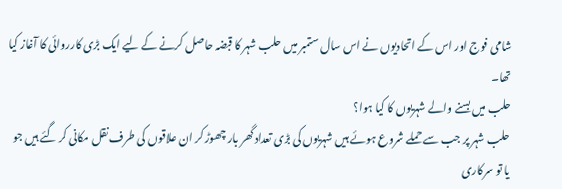شامی فوج اور اس کے اتحادیوں نے اس سال ستمبر میں حلب شہر کا قبضہ حاصل کرنے کے لیے ایک بڑی کارروائی کا آغاز کیا تھا۔
حلب میں بسنے والے شہریوں کا کیا ہوا؟
حلب شہر پر جب سے حملے شروع ہوئے ہیں شہریوں کی بڑی تعداد گھر بار چھوڑ کر ان علاقوں کی طرف نقل مکانی کر گئے ہیں جو یا تو سرکاری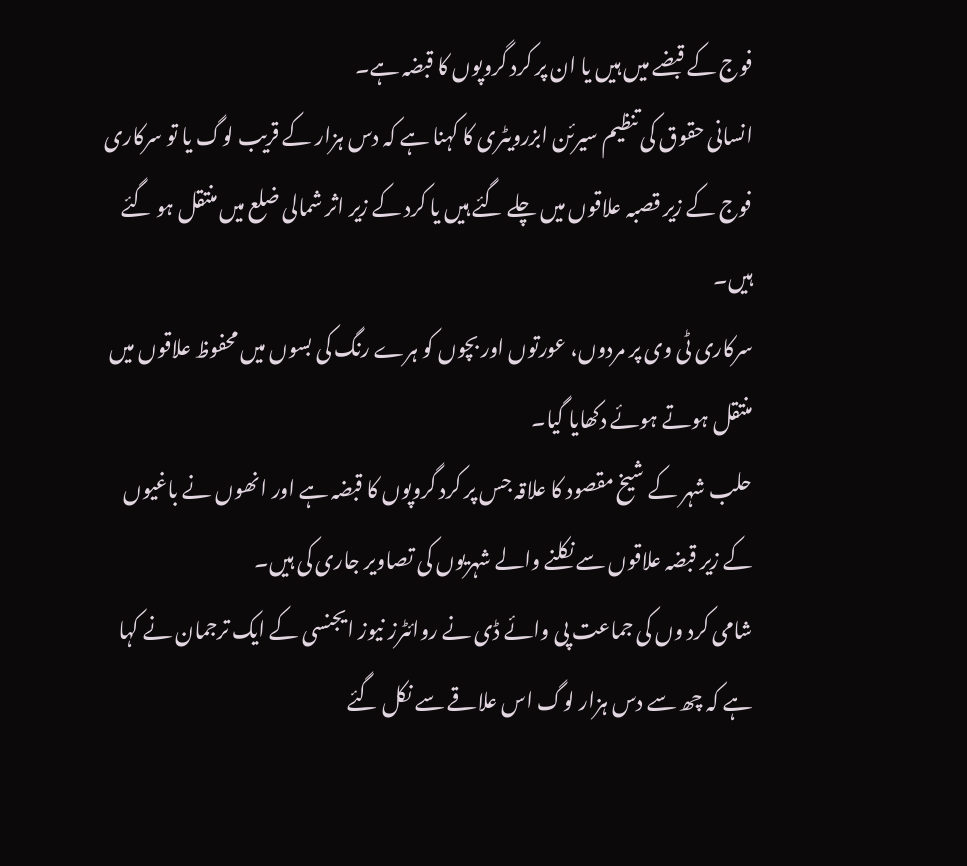فوج کے قبضے میں ہیں یا ان پر کرد گروپوں کا قبضہ ہے۔
انسانی حقوق کی تنظیم سیرئن ابزرویٹری کا کہنا ہے کہ دس ہزار کے قریب لوگ یا تو سرکاری فوج کے زیر قصبہ علاقوں میں چلے گئے ہیں یا کرد کے زیر اثر شمالی ضلع میں منتقل ہو گئے ہیں۔
سرکاری ٹی وی پر مردوں، عورتوں اور بچوں کو ہرے رنگ کی بسوں میں محفوظ علاقوں میں منتقل ہوتے ہوئے دکھایا گیا۔
حلب شہر کے شیخ مقصود کا علاقہ جس پر کرد گروپوں کا قبضہ ہے اور انھوں نے باغیوں کے زیر قبضہ علاقوں سے نکلنے والے شہریوں کی تصاویر جاری کی ہیں۔
شامی کرد وں کی جماعت پی وائے ڈی نے روائٹرز نیوز ایجنسی کے ایک ترجمان نے کہا ہے کہ چھ سے دس ہزار لوگ اس علاقے سے نکل گئے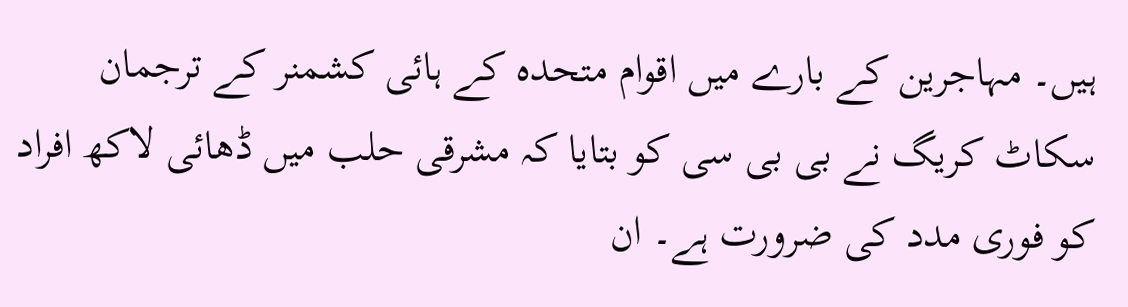ہیں۔ مہاجرین کے بارے میں اقوام متحدہ کے ہائی کشمنر کے ترجمان سکاٹ کریگ نے بی بی سی کو بتایا کہ مشرقی حلب میں ڈھائی لاکھ افراد کو فوری مدد کی ضرورت ہے۔ ان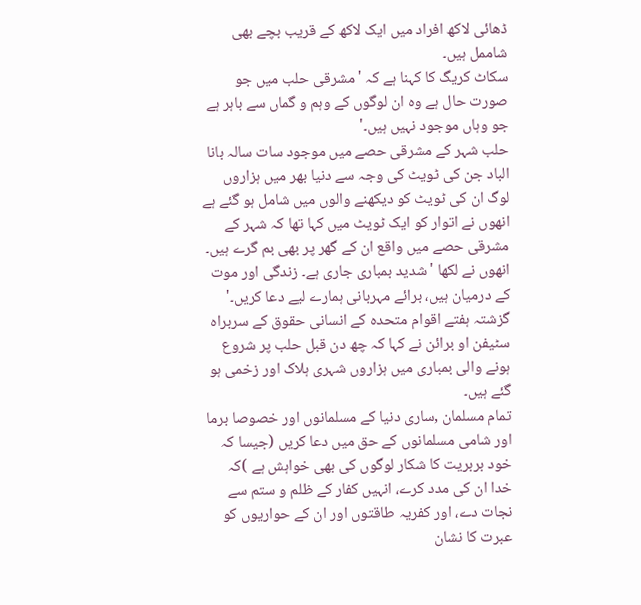ڈھائی لاکھ افراد میں ایک لاکھ کے قریب بچے بھی شاممل ہیں۔
سکاٹ کریگ کا کہنا ہے کہ 'مشرقی حلب میں جو صورت حال ہے وہ ان لوگوں کے وہم و گماں سے باہر ہے جو وہاں موجود نہیں ہیں۔'
حلب شہر کے مشرقی حصے میں موجود سات سالہ بانا الباد جن کی ٹویٹ کی وجہ سے دنیا بھر میں ہزاروں لوگ ان کی ٹویٹ کو دیکھنے والوں میں شامل ہو گئے ہے انھوں نے اتوار کو ایک ٹویٹ میں کہا تھا کہ شہر کے مشرقی حصے میں واقع ان کے گھر پر بھی بم گرے ہیں۔
انھوں نے لکھا 'شدید بمباری جاری ہے۔ زندگی اور موت کے درمیان ہیں، برائے مہربانی ہمارے لیے دعا کریں۔'
گزشتہ ہفتے اقوام متحدہ کے انسانی حقوق کے سربراہ سٹیفن او برائن نے کہا کہ چھ دن قبل حلب پر شروع ہونے والی بمباری میں ہزاروں شہری ہلاک اور زخمی ہو گئے ہیں۔
تمام مسلمان ,ساری دنیا کے مسلمانوں اور خصوصا برما اور شامی مسلمانوں کے حق میں دعا کریں (جیسا کہ خود بربریت کا شکار لوگوں کی بھی خواہش ہے )کہ خدا ان کی مدد کرے، انہیں کفار کے ظلم و ستم سے نجات دے، اور کفریہ طاقتوں اور ان کے حواریوں کو عبرت کا نشان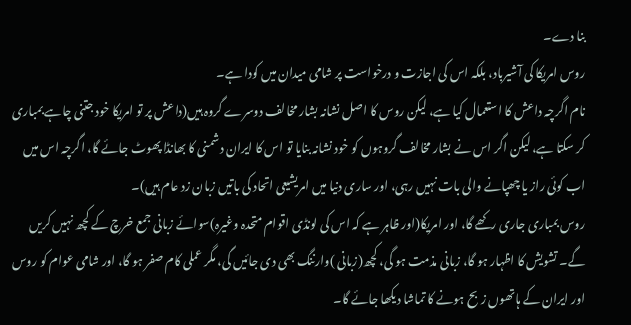بنا دے۔
روس امریکا کی آشیرباد، بلکہ اس کی اجازت و درخواست پر شامی میدان میں کودا ہے۔
نام اگرچہ داعش کا استعمال کیا ہے، لیکن روس کا اصل نشانہ بشار مخالف دوسرے گروہ ہیں(داعش پر تو امریکا خود جتنی چاہے بمباری کر سکتا ہے، لیکن اگر اس نے بشار مخالف گروہوں کو خود نشانہ بنایا تو اس کا ایران دشمنی کا بھانڈا پھوٹ جائے گا، اگرچہ اس میں اب کوئی راز یا چھپانے والی بات نہیں رہی، اور ساری دنیا میں امریشیعی اتحاد کی باتیں زبان زد عام ہیں)۔
روس بمباری جاری رکھے گا، اور امریکا(اور ظاہر ہے کہ اس کی لونڈی اقوام متحدہ وغیرہ)سوائے زبانی جمع خرچ کے کچھ نہیں کریں گے۔ تشویش کا اظہار ہو گا، زبانی مذمت ہو گی، کچھ(زبانی )وارننگ بھی دی جائیں گی، مگر عملی کام صفر ہو گا، اور شامی عوام کو روس اور ایران کے ہاتھوں زبح ہونے کا تماشا دیکھا جائے گا۔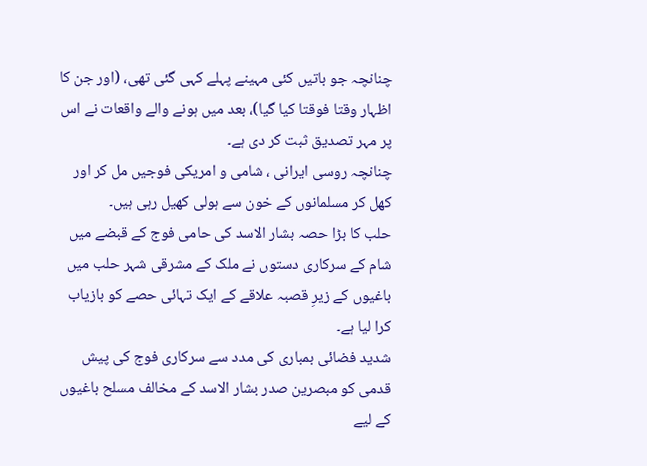چنانچہ جو باتیں کئی مہینے پہلے کہی گئی تھی، (اور جن کا اظہار وقتا فوقتا کیا گیا)، بعد میں ہونے والے واقعات نے اس پر مہر تصدیق ثبت کر دی ہے۔
چنانچہ روسی ایرانی ، شامی و امریکی فوجیں مل کر اور کھل کر مسلمانوں کے خون سے ہولی کھیل رہی ہیں۔
حلب کا بڑا حصہ بشار الاسد کی حامی فوج کے قبضے میں
شام کے سرکاری دستوں نے ملک کے مشرقی شہر حلب میں باغیوں کے زیرِ قصبہ علاقے کے ایک تہائی حصے کو بازیاب کرا لیا ہے۔
شدید فضائی بمباری کی مدد سے سرکاری فوج کی پیش قدمی کو مبصرین صدر بشار الاسد کے مخالف مسلح باغیوں کے لیے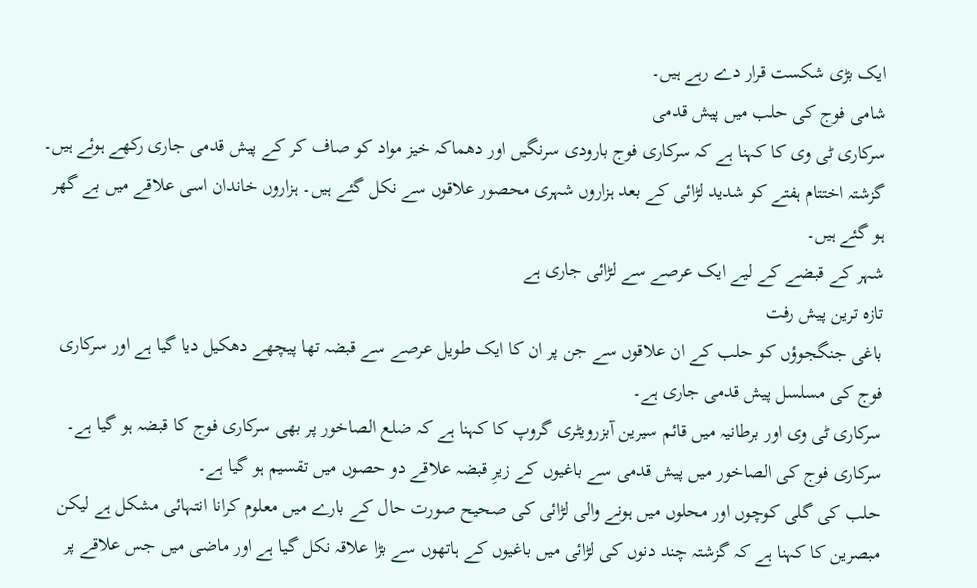ایک بڑی شکست قرار دے رہے ہیں۔
شامی فوج کی حلب میں پیش قدمی
سرکاری ٹی وی کا کہنا ہے کہ سرکاری فوج بارودی سرنگیں اور دھماکہ خیز مواد کو صاف کر کے پیش قدمی جاری رکھے ہوئے ہیں۔
گزشتہ اختتام ہفتے کو شدید لڑائی کے بعد ہزاروں شہری محصور علاقوں سے نکل گئے ہیں۔ ہزاروں خاندان اسی علاقے میں بے گھر ہو گئے ہیں۔
شہر کے قبضے کے لیے ایک عرصے سے لڑائی جاری ہے
تازہ ترین پیش رفت
باغی جنگجوؤں کو حلب کے ان علاقوں سے جن پر ان کا ایک طویل عرصے سے قبضہ تھا پیچھے دھکیل دیا گیا ہے اور سرکاری فوج کی مسلسل پیش قدمی جاری ہے۔
سرکاری ٹی وی اور برطانیہ میں قائم سیرین آبزرویٹری گروپ کا کہنا ہے کہ ضلع الصاخور پر بھی سرکاری فوج کا قبضہ ہو گیا ہے۔
سرکاری فوج کی الصاخور میں پیش قدمی سے باغیوں کے زیرِ قبضہ علاقے دو حصوں میں تقسیم ہو گیا ہے۔
حلب کی گلی کوچوں اور محلوں میں ہونے والی لڑائی کی صحیح صورت حال کے بارے میں معلوم کرانا انتہائی مشکل ہے لیکن مبصرین کا کہنا ہے کہ گزشتہ چند دنوں کی لڑائی میں باغیوں کے ہاتھوں سے بڑا علاقہ نکل گیا ہے اور ماضی میں جس علاقے پر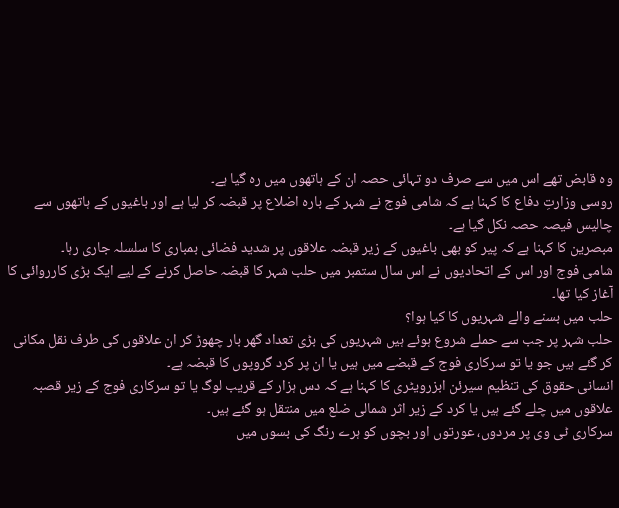وہ قابض تھے اس میں سے صرف دو تہائی حصہ ان کے ہاتھوں میں رہ گیا ہے۔
روسی وزارتِ دفاع کا کہنا ہے کہ شامی فوج نے شہر کے بارہ اضلاع پر قبضہ کر لیا ہے اور باغیوں کے ہاتھوں سے چالیس فیصہ حصہ نکل گیا ہے۔
مبصرین کا کہنا ہے کہ پیر کو بھی باغیوں کے زیر قبضہ علاقوں پر شدید فضائی بمباری کا سلسلہ جاری رہا۔
شامی فوج اور اس کے اتحادیوں نے اس سال ستمبر میں حلب شہر کا قبضہ حاصل کرنے کے لیے ایک بڑی کارروائی کا آغاز کیا تھا۔
حلب میں بسنے والے شہریوں کا کیا ہوا؟
حلب شہر پر جب سے حملے شروع ہوئے ہیں شہریوں کی بڑی تعداد گھر بار چھوڑ کر ان علاقوں کی طرف نقل مکانی کر گئے ہیں جو یا تو سرکاری فوج کے قبضے میں ہیں یا ان پر کرد گروپوں کا قبضہ ہے۔
انسانی حقوق کی تنظیم سیرئن ابزرویٹری کا کہنا ہے کہ دس ہزار کے قریب لوگ یا تو سرکاری فوج کے زیر قصبہ علاقوں میں چلے گئے ہیں یا کرد کے زیر اثر شمالی ضلع میں منتقل ہو گئے ہیں۔
سرکاری ٹی وی پر مردوں، عورتوں اور بچوں کو ہرے رنگ کی بسوں میں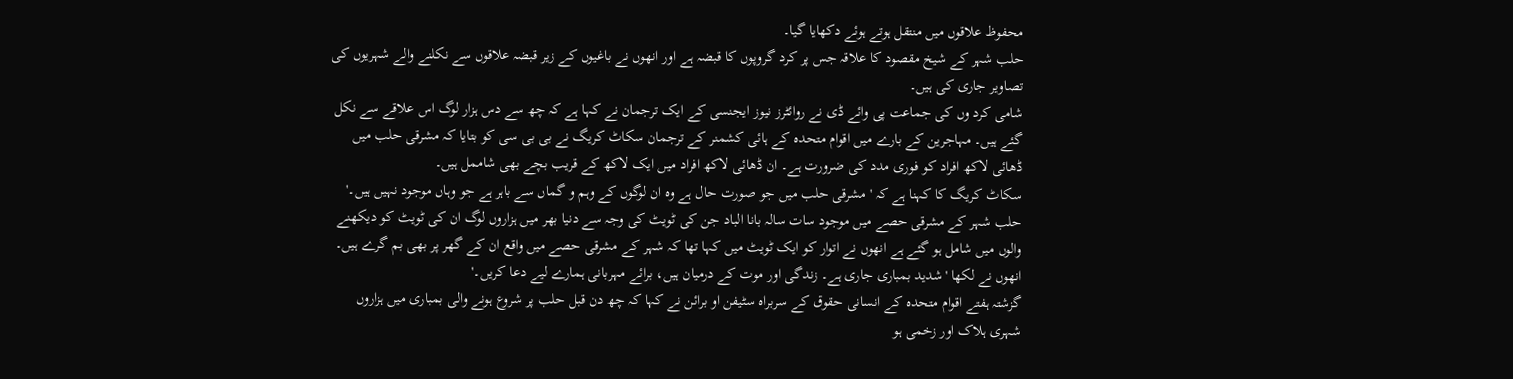محفوظ علاقوں میں منتقل ہوتے ہوئے دکھایا گیا۔
حلب شہر کے شیخ مقصود کا علاقہ جس پر کرد گروپوں کا قبضہ ہے اور انھوں نے باغیوں کے زیر قبضہ علاقوں سے نکلنے والے شہریوں کی تصاویر جاری کی ہیں۔
شامی کرد وں کی جماعت پی وائے ڈی نے روائٹرز نیوز ایجنسی کے ایک ترجمان نے کہا ہے کہ چھ سے دس ہزار لوگ اس علاقے سے نکل گئے ہیں۔ مہاجرین کے بارے میں اقوام متحدہ کے ہائی کشمنر کے ترجمان سکاٹ کریگ نے بی بی سی کو بتایا کہ مشرقی حلب میں ڈھائی لاکھ افراد کو فوری مدد کی ضرورت ہے۔ ان ڈھائی لاکھ افراد میں ایک لاکھ کے قریب بچے بھی شاممل ہیں۔
سکاٹ کریگ کا کہنا ہے کہ 'مشرقی حلب میں جو صورت حال ہے وہ ان لوگوں کے وہم و گماں سے باہر ہے جو وہاں موجود نہیں ہیں۔'
حلب شہر کے مشرقی حصے میں موجود سات سالہ بانا الباد جن کی ٹویٹ کی وجہ سے دنیا بھر میں ہزاروں لوگ ان کی ٹویٹ کو دیکھنے والوں میں شامل ہو گئے ہے انھوں نے اتوار کو ایک ٹویٹ میں کہا تھا کہ شہر کے مشرقی حصے میں واقع ان کے گھر پر بھی بم گرے ہیں۔
انھوں نے لکھا 'شدید بمباری جاری ہے۔ زندگی اور موت کے درمیان ہیں، برائے مہربانی ہمارے لیے دعا کریں۔'
گزشتہ ہفتے اقوام متحدہ کے انسانی حقوق کے سربراہ سٹیفن او برائن نے کہا کہ چھ دن قبل حلب پر شروع ہونے والی بمباری میں ہزاروں شہری ہلاک اور زخمی ہو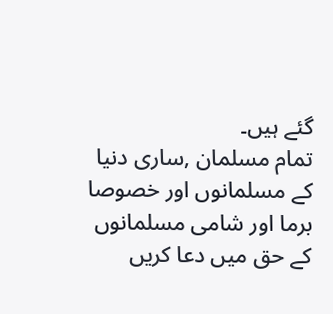گئے ہیں۔
تمام مسلمان ,ساری دنیا کے مسلمانوں اور خصوصا برما اور شامی مسلمانوں کے حق میں دعا کریں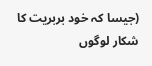(جیسا کہ خود بربریت کا شکار لوگوں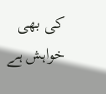کی بھی خواہش ہے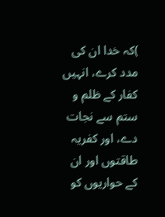)کہ خدا ان کی مدد کرے، انہیں کفار کے ظلم و ستم سے نجات دے، اور کفریہ طاقتوں اور ان کے حواریوں کو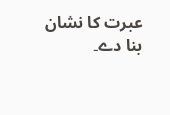عبرت کا نشان بنا دے۔